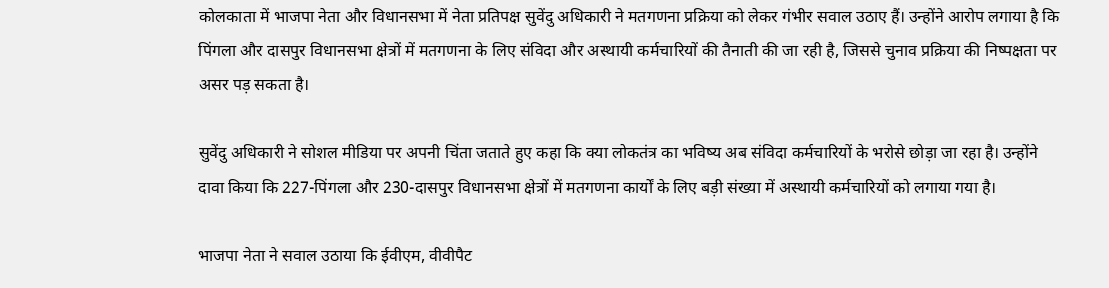कोलकाता में भाजपा नेता और विधानसभा में नेता प्रतिपक्ष सुवेंदु अधिकारी ने मतगणना प्रक्रिया को लेकर गंभीर सवाल उठाए हैं। उन्होंने आरोप लगाया है कि पिंगला और दासपुर विधानसभा क्षेत्रों में मतगणना के लिए संविदा और अस्थायी कर्मचारियों की तैनाती की जा रही है, जिससे चुनाव प्रक्रिया की निष्पक्षता पर असर पड़ सकता है।

सुवेंदु अधिकारी ने सोशल मीडिया पर अपनी चिंता जताते हुए कहा कि क्या लोकतंत्र का भविष्य अब संविदा कर्मचारियों के भरोसे छोड़ा जा रहा है। उन्होंने दावा किया कि 227-पिंगला और 230-दासपुर विधानसभा क्षेत्रों में मतगणना कार्यों के लिए बड़ी संख्या में अस्थायी कर्मचारियों को लगाया गया है।

भाजपा नेता ने सवाल उठाया कि ईवीएम, वीवीपैट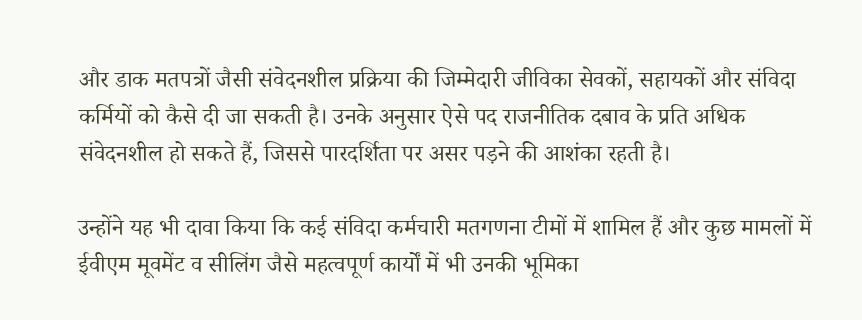और डाक मतपत्रों जैसी संवेदनशील प्रक्रिया की जिम्मेदारी जीविका सेवकों, सहायकों और संविदा कर्मियों को कैसे दी जा सकती है। उनके अनुसार ऐसे पद राजनीतिक दबाव के प्रति अधिक संवेदनशील हो सकते हैं, जिससे पारदर्शिता पर असर पड़ने की आशंका रहती है।

उन्होंने यह भी दावा किया कि कई संविदा कर्मचारी मतगणना टीमों में शामिल हैं और कुछ मामलों में ईवीएम मूवमेंट व सीलिंग जैसे महत्वपूर्ण कार्यों में भी उनकी भूमिका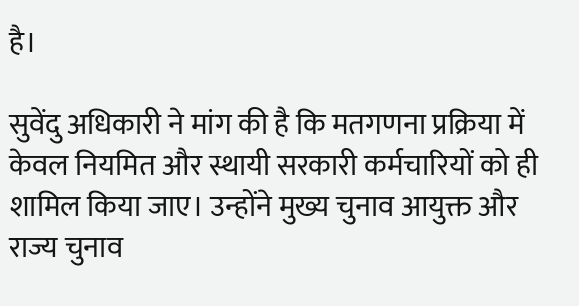है।

सुवेंदु अधिकारी ने मांग की है कि मतगणना प्रक्रिया में केवल नियमित और स्थायी सरकारी कर्मचारियों को ही शामिल किया जाए। उन्होंने मुख्य चुनाव आयुक्त और राज्य चुनाव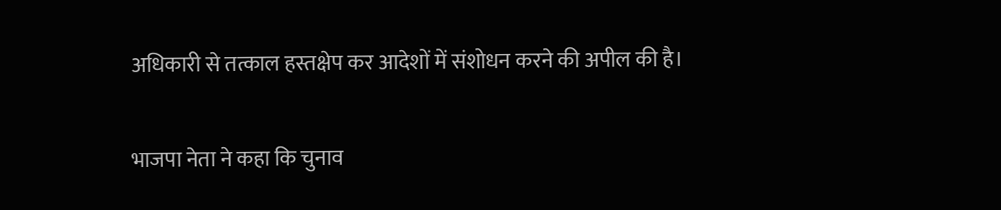अधिकारी से तत्काल हस्तक्षेप कर आदेशों में संशोधन करने की अपील की है।

भाजपा नेता ने कहा कि चुनाव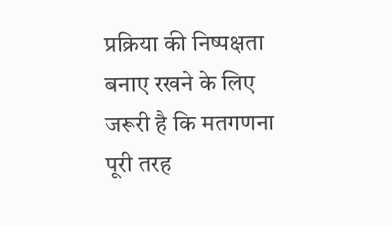प्रक्रिया की निष्पक्षता बनाए रखने के लिए जरूरी है कि मतगणना पूरी तरह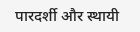पारदर्शी और स्थायी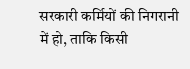सरकारी कर्मियों की निगरानी में हो, ताकि किसी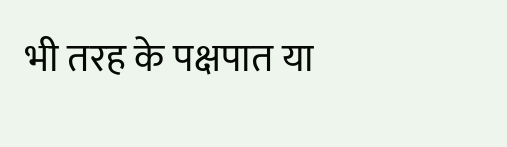भी तरह के पक्षपात या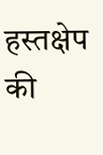हस्तक्षेप की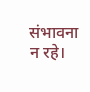संभावना न रहे।